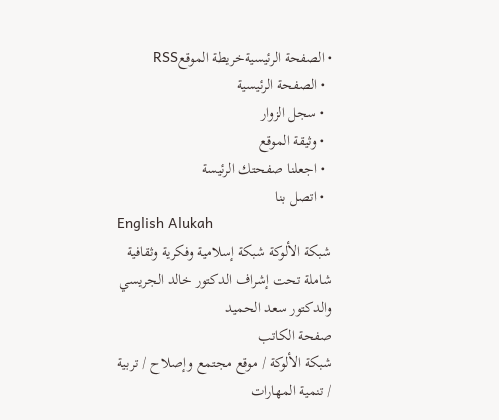• الصفحة الرئيسيةخريطة الموقعRSS
  • الصفحة الرئيسية
  • سجل الزوار
  • وثيقة الموقع
  • اجعلنا صفحتك الرئيسة
  • اتصل بنا
English Alukah
شبكة الألوكة شبكة إسلامية وفكرية وثقافية شاملة تحت إشراف الدكتور خالد الجريسي والدكتور سعد الحميد
صفحة الكاتب
شبكة الألوكة / موقع مجتمع وإصلاح / تربية / تنمية المهارات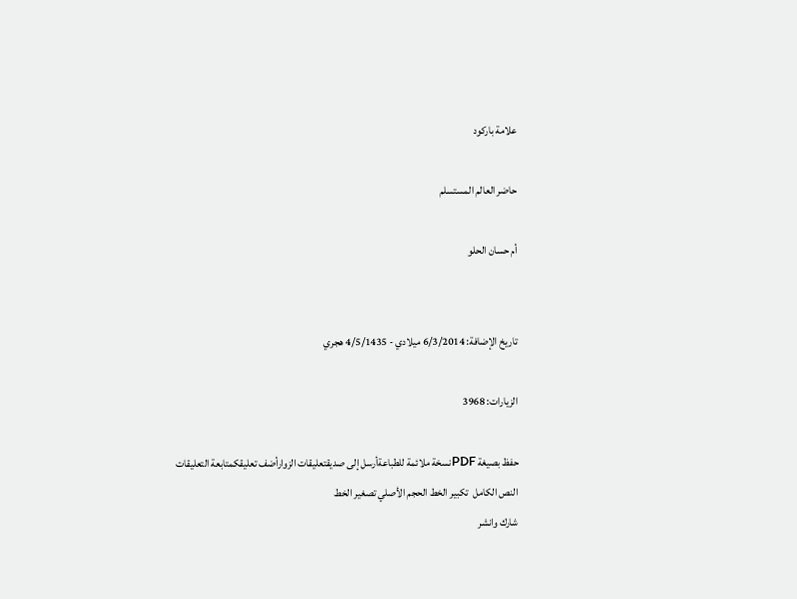علامة باركود

حاضر العالم المستسلم

أم حسان الحلو


تاريخ الإضافة: 6/3/2014 ميلادي - 4/5/1435 هجري

الزيارات: 3968

حفظ بصيغة PDFنسخة ملائمة للطباعةأرسل إلى صديقتعليقات الزوارأضف تعليقكمتابعة التعليقات
النص الكامل  تكبير الخط الحجم الأصلي تصغير الخط
شارك وانشر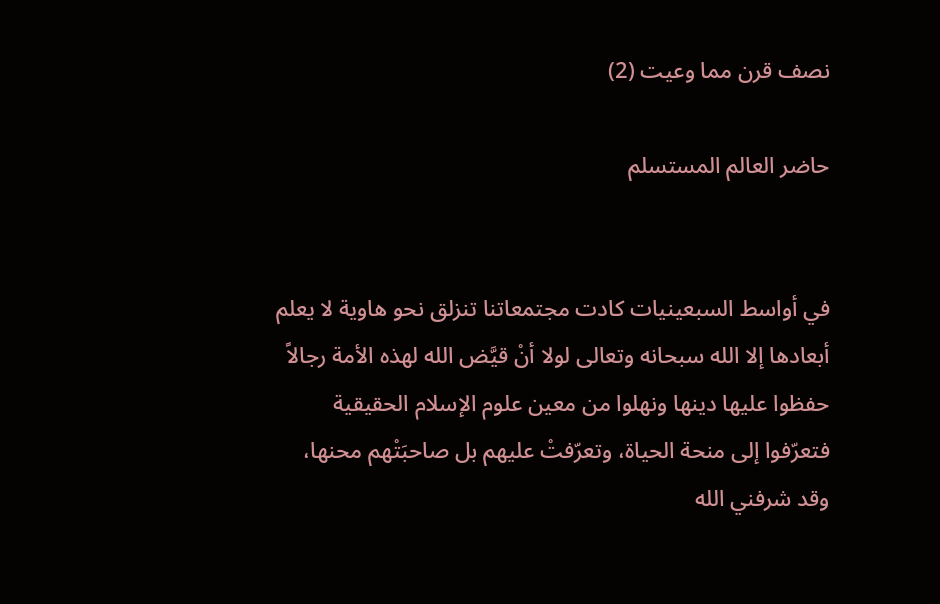نصف قرن مما وعيت (2)

حاضر العالم المستسلم


في أواسط السبعينيات كادت مجتمعاتنا تنزلق نحو هاوية لا يعلم أبعادها إلا الله سبحانه وتعالى لولا أنْ قيَّض الله لهذه الأمة رجالاً حفظوا عليها دينها ونهلوا من معين علوم الإسلام الحقيقية فتعرّفوا إلى منحة الحياة، وتعرّفتْ عليهم بل صاحبَتْهم محنها، وقد شرفني الله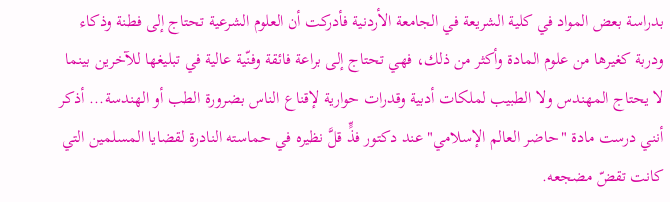بدراسة بعض المواد في كلية الشريعة في الجامعة الأردنية فأدركت أن العلوم الشرعية تحتاج إلى فطنة وذكاء ودربة كغيرها من علوم المادة وأكثر من ذلك، فهي تحتاج إلى براعة فائقة وفنّية عالية في تبليغها للآخرين بينما لا يحتاج المهندس ولا الطبيب لملكات أدبية وقدرات حوارية لإقناع الناس بضرورة الطب أو الهندسة... أذكر أنني درست مادة "حاضر العالم الإسلامي" عند دكتور فذٍّ قلَّ نظيره في حماسته النادرة لقضايا المسلمين التي كانت تقضّ مضجعه.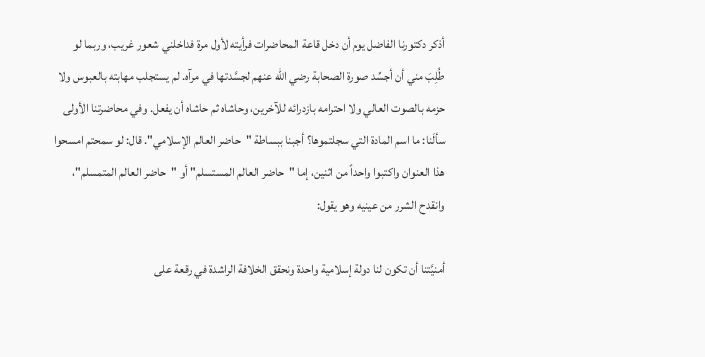أذكر دكتورنا الفاضل يوم أن دخل قاعة المحاضرات فرأيته لأول مرة فداخلني شعور غريب، وربما لو طُلِبَ مني أن أجسِّد صورة الصحابة رضي الله عنهم لجسَّدتها في مرآه. لم يستجلب مهابته بالعبوس ولا حزمه بالصوت العالي ولا احترامه بازدرائه للآخرين، وحاشاه ثم حاشاه أن يفعل. وفي محاضرتنا الأولى سألَنا: ما اسم المادة التي سجلتموها؟ أجبنا ببساطة "حاضر العالم الإسلامي". قال: لو سمحتم امسحوا هذا العنوان واكتبوا واحداً من اثنين، إما "حاضر العالم المستسلم" أو "حاضر العالم المتمسلم"، وانقدح الشرر من عينيه وهو يقول:

أمنيَّتنا أن تكون لنا دولة إسلامية واحدة ونحقق الخلافة الراشدة في رقعة على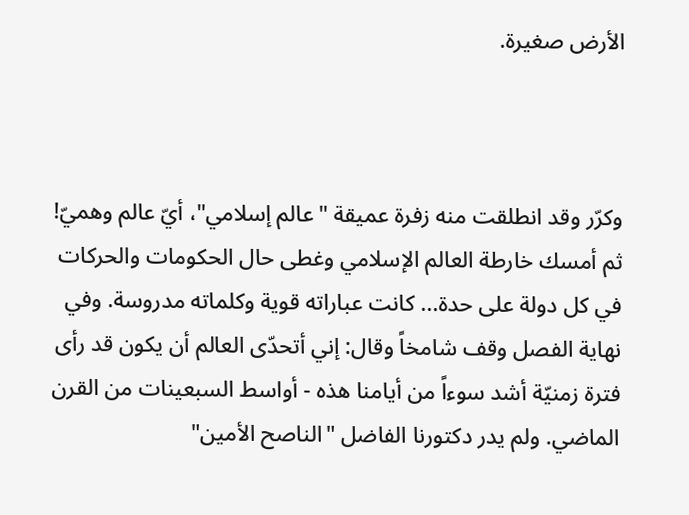الأرض صغيرة.



وكرّر وقد انطلقت منه زفرة عميقة "عالم إسلامي"، أيّ عالم وهميّ! ثم أمسك خارطة العالم الإسلامي وغطى حال الحكومات والحركات في كل دولة على حدة... كانت عباراته قوية وكلماته مدروسة. وفي نهاية الفصل وقف شامخاً وقال: إني أتحدّى العالم أن يكون قد رأى فترة زمنيّة أشد سوءاً من أيامنا هذه - أواسط السبعينات من القرن الماضي. ولم يدر دكتورنا الفاضل "الناصح الأمين"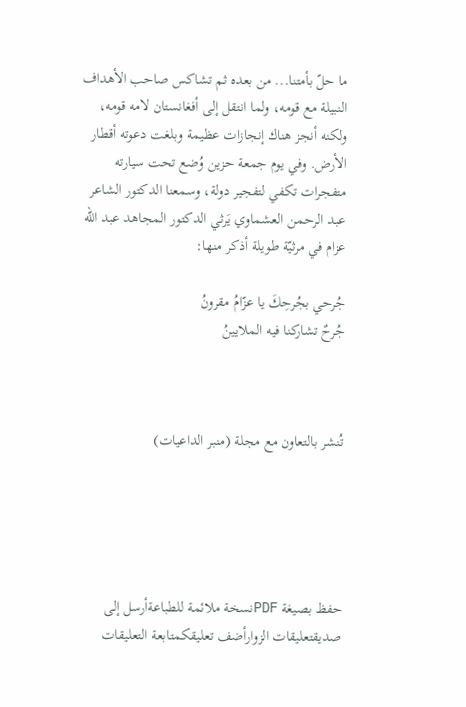ما حلّ بأمتنا... من بعده ثم تشاكس صاحب الأهداف النبيلة مع قومه، ولما انتقل إلى أفغانستان لامه قومه، ولكنه أنجز هناك إنجازات عظيمة وبلغت دعوته أقطار الأرض. وفي يوم جمعة حزين وُضع تحت سيارته متفجرات تكفي لتفجير دولة، وسمعنا الدكتور الشاعر عبد الرحمن العشماوي يَرثي الدكتور المجاهد عبد الله عزام في مرثيّة طويلة أذكر منها:

جُرحي بجُرحِكَ يا عزّامُ مقرونُ
جُرحٌ تشاركنا فيه الملايينُ



تُنشر بالتعاون مع مجلة (منبر الداعيات)





حفظ بصيغة PDFنسخة ملائمة للطباعةأرسل إلى صديقتعليقات الزوارأضف تعليقكمتابعة التعليقات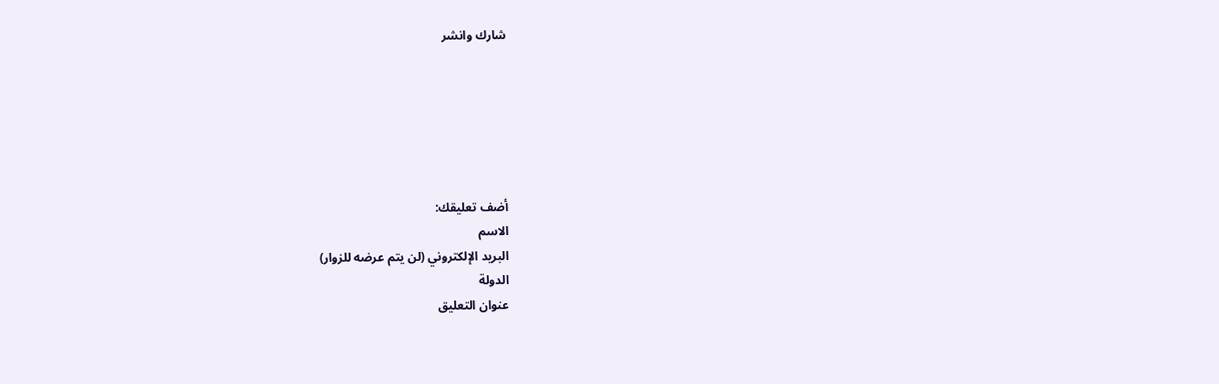شارك وانشر






أضف تعليقك:
الاسم
البريد الإلكتروني (لن يتم عرضه للزوار)
الدولة
عنوان التعليق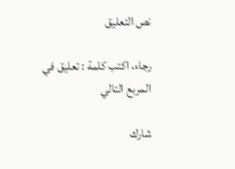نص التعليق

رجاء، اكتب كلمة : تعليق في المربع التالي

شارك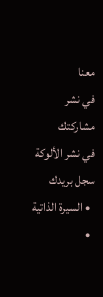معنا
في نشر مشاركتك
في نشر الألوكة
سجل بريدك
  • السيرة الذاتية
  •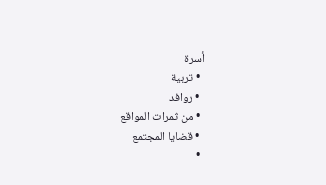أسرة
  • تربية
  • روافد
  • من ثمرات المواقع
  • قضايا المجتمع
  •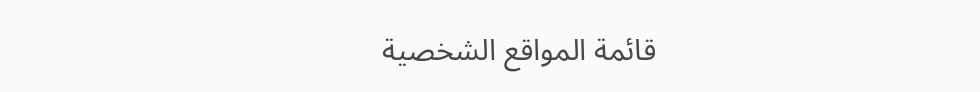قائمة المواقع الشخصية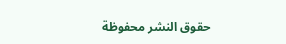حقوق النشر محفوظة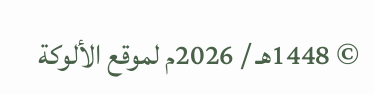© 1448هـ / 2026م لموقع الألوكة